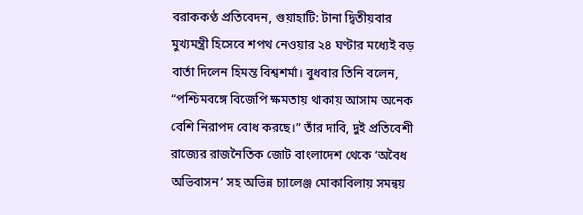বরাককণ্ঠ প্রতিবেদন, গুয়াহাটি: টানা দ্বিতীয়বার মুখ্যমন্ত্রী হিসেবে শপথ নেওয়ার ২৪ ঘণ্টার মধ্যেই বড় বার্তা দিলেন হিমন্ত বিশ্বশর্মা। বুধবার তিনি বলেন, “পশ্চিমবঙ্গে বিজেপি ক্ষমতায় থাকায় আসাম অনেক বেশি নিরাপদ বোধ করছে।” তাঁর দাবি, দুই প্রতিবেশী রাজ্যের রাজনৈতিক জোট বাংলাদেশ থেকে ‘অবৈধ অভিবাসন’ সহ অভিন্ন চ্যালেঞ্জ মোকাবিলায় সমন্বয়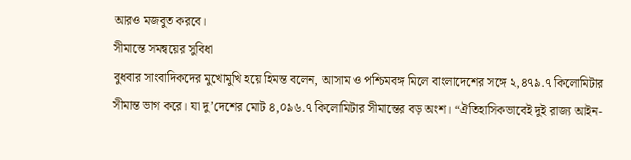আরও মজবুত করবে।
সীমান্তে সমন্বয়ের সুবিধা
বুধবার সাংবাদিকদের মুখোমুখি হয়ে হিমন্ত বলেন, আসাম ও পশ্চিমবঙ্গ মিলে বাংলাদেশের সঙ্গে ২,৪৭৯.৭ কিলোমিটার সীমান্ত ভাগ করে। যা দু’দেশের মোট ৪,০৯৬.৭ কিলোমিটার সীমান্তের বড় অংশ। “ঐতিহাসিকভাবেই দুই রাজ্য আইন-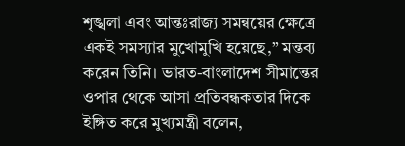শৃঙ্খলা এবং আন্তঃরাজ্য সমন্বয়ের ক্ষেত্রে একই সমস্যার মুখোমুখি হয়েছে,” মন্তব্য করেন তিনি। ভারত-বাংলাদেশ সীমান্তের ওপার থেকে আসা প্রতিবন্ধকতার দিকে ইঙ্গিত করে মুখ্যমন্ত্রী বলেন,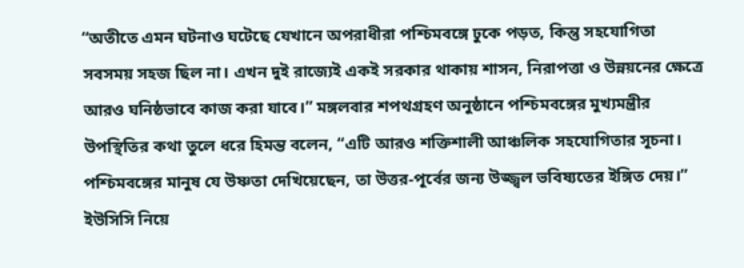“অতীতে এমন ঘটনাও ঘটেছে যেখানে অপরাধীরা পশ্চিমবঙ্গে ঢুকে পড়ত, কিন্তু সহযোগিতা সবসময় সহজ ছিল না। এখন দুই রাজ্যেই একই সরকার থাকায় শাসন, নিরাপত্তা ও উন্নয়নের ক্ষেত্রে আরও ঘনিষ্ঠভাবে কাজ করা যাবে।” মঙ্গলবার শপথগ্রহণ অনুষ্ঠানে পশ্চিমবঙ্গের মুখ্যমন্ত্রীর উপস্থিতির কথা তুলে ধরে হিমন্ত বলেন, “এটি আরও শক্তিশালী আঞ্চলিক সহযোগিতার সূচনা। পশ্চিমবঙ্গের মানুষ যে উষ্ণতা দেখিয়েছেন, তা উত্তর-পূর্বের জন্য উজ্জ্বল ভবিষ্যতের ইঙ্গিত দেয়।”
ইউসিসি নিয়ে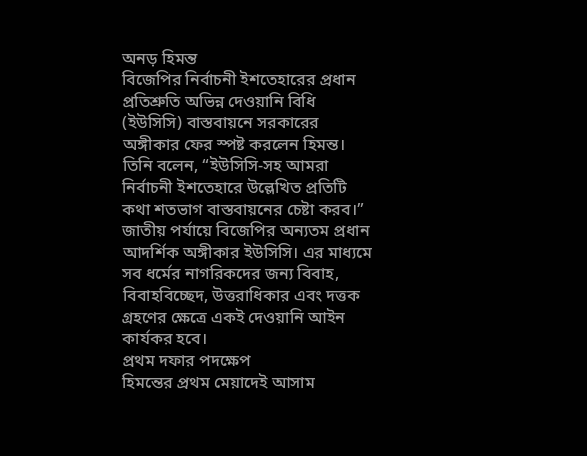অনড় হিমন্ত
বিজেপির নির্বাচনী ইশতেহারের প্রধান প্রতিশ্রুতি অভিন্ন দেওয়ানি বিধি (ইউসিসি) বাস্তবায়নে সরকারের অঙ্গীকার ফের স্পষ্ট করলেন হিমন্ত। তিনি বলেন, “ইউসিসি-সহ আমরা নির্বাচনী ইশতেহারে উল্লেখিত প্রতিটি কথা শতভাগ বাস্তবায়নের চেষ্টা করব।” জাতীয় পর্যায়ে বিজেপির অন্যতম প্রধান আদর্শিক অঙ্গীকার ইউসিসি। এর মাধ্যমে সব ধর্মের নাগরিকদের জন্য বিবাহ, বিবাহবিচ্ছেদ, উত্তরাধিকার এবং দত্তক গ্রহণের ক্ষেত্রে একই দেওয়ানি আইন কার্যকর হবে।
প্রথম দফার পদক্ষেপ
হিমন্তের প্রথম মেয়াদেই আসাম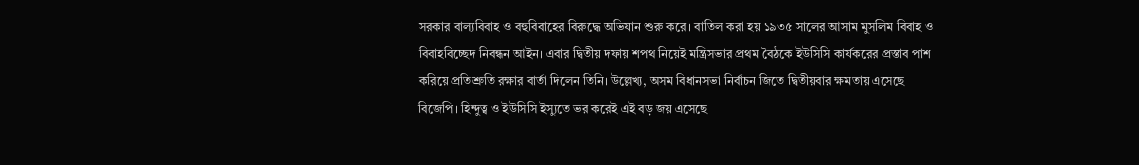সরকার বাল্যবিবাহ ও বহুবিবাহের বিরুদ্ধে অভিযান শুরু করে। বাতিল করা হয় ১৯৩৫ সালের আসাম মুসলিম বিবাহ ও বিবাহবিচ্ছেদ নিবন্ধন আইন। এবার দ্বিতীয় দফায় শপথ নিয়েই মন্ত্রিসভার প্রথম বৈঠকে ইউসিসি কার্যকরের প্রস্তাব পাশ করিয়ে প্রতিশ্রুতি রক্ষার বার্তা দিলেন তিনি। উল্লেখ্য, অসম বিধানসভা নির্বাচন জিতে দ্বিতীয়বার ক্ষমতায় এসেছে বিজেপি। হিন্দুত্ব ও ইউসিসি ইস্যুতে ভর করেই এই বড় জয় এসেছে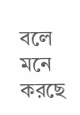বলে মনে করছে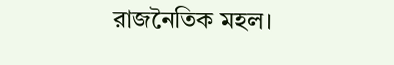রাজনৈতিক মহল।